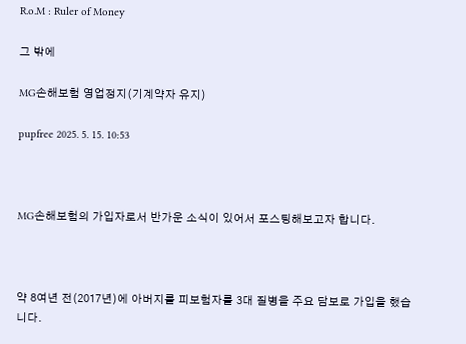R.o.M : Ruler of Money

그 밖에

MG손해보험 영업정지(기계약자 유지)

pupfree 2025. 5. 15. 10:53



MG손해보험의 가입자로서 반가운 소식이 있어서 포스팅해보고자 합니다.



약 8여년 전(2017년)에 아버지를 피보험자를 3대 질병을 주요 담보로 가입을 했습니다.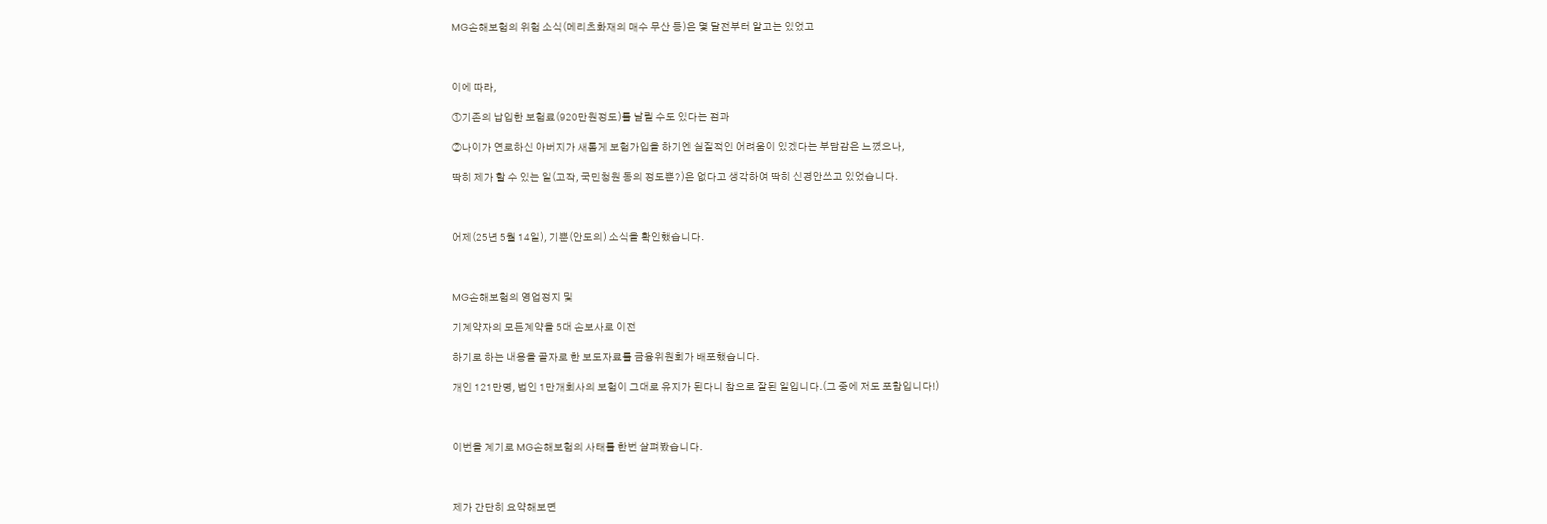MG손해보험의 위험 소식(메리츠화재의 매수 무산 등)은 몇 달전부터 알고는 있었고



이에 따라,

①기존의 납입한 보험료(920만원정도)를 날릴 수도 있다는 점과

②나이가 연로하신 아버지가 새롭게 보험가입을 하기엔 실질적인 어려움이 있겠다는 부담감은 느꼈으나,

딱히 제가 할 수 있는 일(고작, 국민청원 동의 정도뿐?)은 없다고 생각하여 딱히 신경안쓰고 있었습니다.



어제(25년 5월 14일), 기뿐(안도의) 소식을 확인했습니다.



MG손해보험의 영업정지 및

기계약자의 모든계약을 5대 손보사로 이전

하기로 하는 내용을 골자로 한 보도자료를 금융위원회가 배포했습니다.

개인 121만명, 법인 1만개회사의 보험이 그대로 유지가 된다니 참으로 잘된 일입니다.(그 중에 저도 포함입니다!)



이번을 계기로 MG손해보험의 사태를 한번 살펴봤습니다.



제가 간단히 요약해보면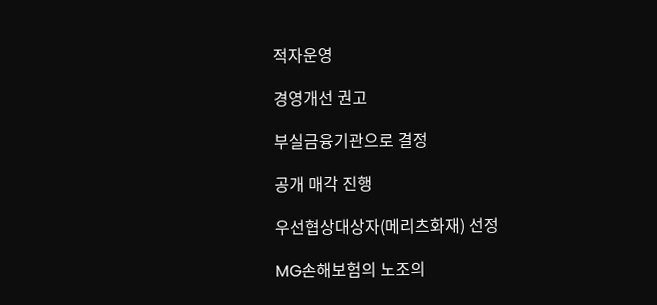적자운영

경영개선 권고

부실금융기관으로 결정

공개 매각 진행

우선협상대상자(메리츠화재) 선정

MG손해보험의 노조의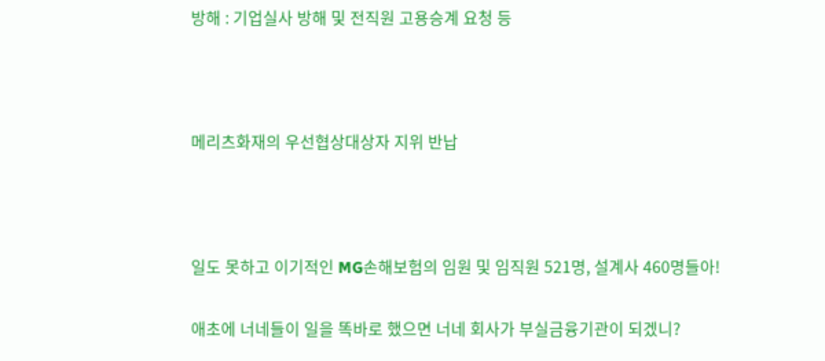방해 : 기업실사 방해 및 전직원 고용승계 요청 등



메리츠화재의 우선협상대상자 지위 반납



일도 못하고 이기적인 MG손해보험의 임원 및 임직원 521명, 설계사 460명들아!

애초에 너네들이 일을 똑바로 했으면 너네 회사가 부실금융기관이 되겠니?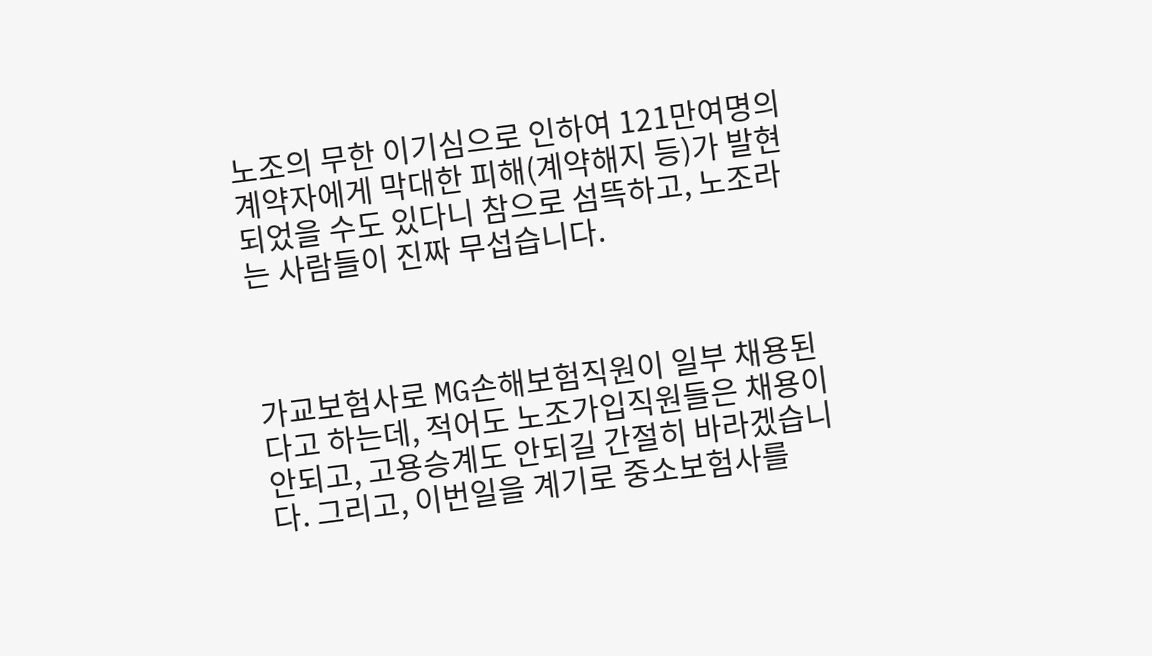노조의 무한 이기심으로 인하여 121만여명의 계약자에게 막대한 피해(계약해지 등)가 발현되었을 수도 있다니 참으로 섬뜩하고, 노조라는 사람들이 진짜 무섭습니다.



가교보험사로 MG손해보험직원이 일부 채용된다고 하는데, 적어도 노조가입직원들은 채용이 안되고, 고용승계도 안되길 간절히 바라겠습니다. 그리고, 이번일을 계기로 중소보험사를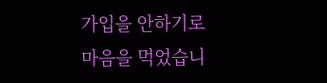가입을 안하기로 마음을 먹었습니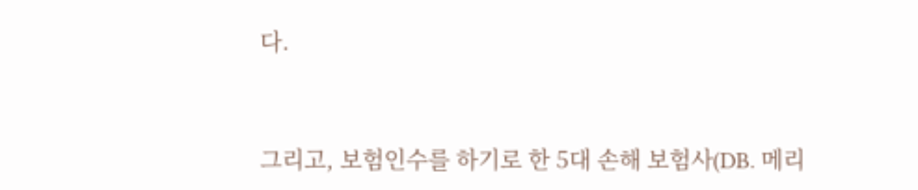다.



그리고, 보험인수를 하기로 한 5대 손해 보험사(DB. 메리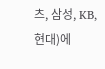츠, 삼성, KB, 현대)에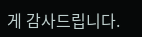게 감사드립니다.